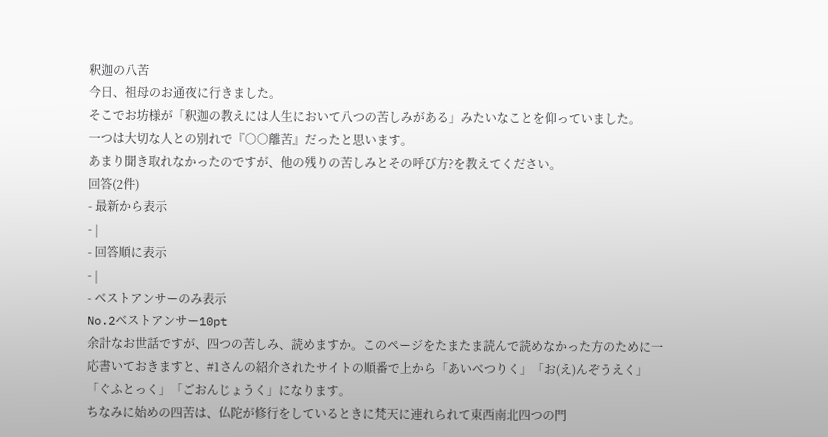釈迦の八苦
今日、祖母のお通夜に行きました。
そこでお坊様が「釈迦の教えには人生において八つの苦しみがある」みたいなことを仰っていました。
一つは大切な人との別れで『○○離苦』だったと思います。
あまり聞き取れなかったのですが、他の残りの苦しみとその呼び方?を教えてください。
回答(2件)
- 最新から表示
- |
- 回答順に表示
- |
- ベストアンサーのみ表示
No.2ベストアンサー10pt
余計なお世話ですが、四つの苦しみ、読めますか。このページをたまたま読んで読めなかった方のために一応書いておきますと、#1さんの紹介されたサイトの順番で上から「あいべつりく」「お(え)んぞうえく」「ぐふとっく」「ごおんじょうく」になります。
ちなみに始めの四苦は、仏陀が修行をしているときに梵天に連れられて東西南北四つの門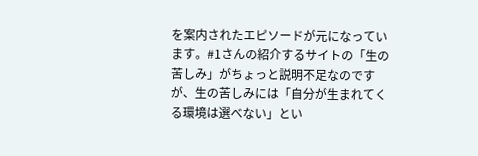を案内されたエピソードが元になっています。#1さんの紹介するサイトの「生の苦しみ」がちょっと説明不足なのですが、生の苦しみには「自分が生まれてくる環境は選べない」とい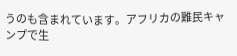うのも含まれています。アフリカの難民キャンプで生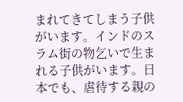まれてきてしまう子供がいます。インドのスラム街の物乞いで生まれる子供がいます。日本でも、虐待する親の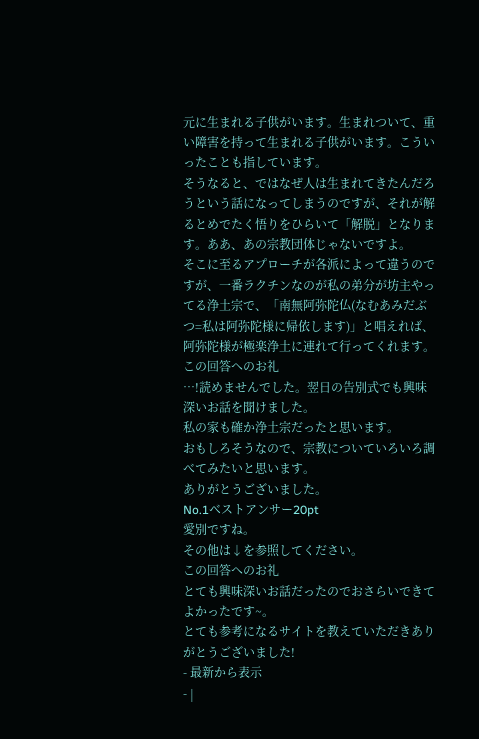元に生まれる子供がいます。生まれついて、重い障害を持って生まれる子供がいます。こういったことも指しています。
そうなると、ではなぜ人は生まれてきたんだろうという話になってしまうのですが、それが解るとめでたく悟りをひらいて「解脱」となります。ああ、あの宗教団体じゃないですよ。
そこに至るアプローチが各派によって違うのですが、一番ラクチンなのが私の弟分が坊主やってる浄土宗で、「南無阿弥陀仏(なむあみだぶつ=私は阿弥陀様に帰依します)」と唱えれば、阿弥陀様が極楽浄土に連れて行ってくれます。
この回答へのお礼
…!読めませんでした。翌日の告別式でも興味深いお話を聞けました。
私の家も確か浄土宗だったと思います。
おもしろそうなので、宗教についていろいろ調べてみたいと思います。
ありがとうございました。
No.1ベストアンサー20pt
愛別ですね。
その他は↓を参照してください。
この回答へのお礼
とても興味深いお話だったのでおさらいできてよかったです~。
とても参考になるサイトを教えていただきありがとうございました!
- 最新から表示
- |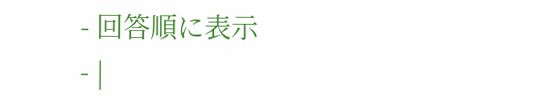- 回答順に表示
- |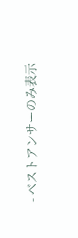- ベストアンサーのみ表示